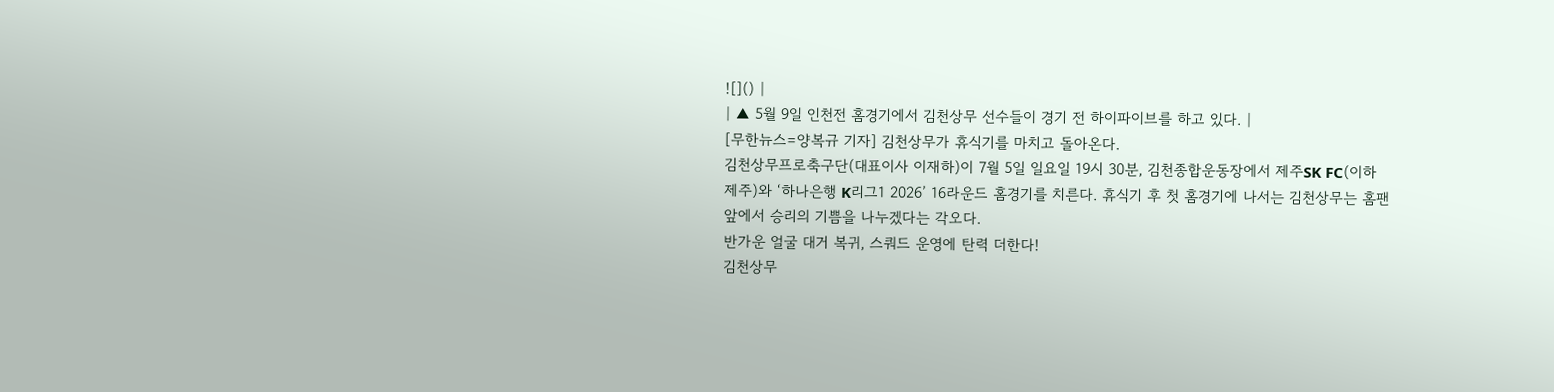![]() |
| ▲ 5월 9일 인천전 홈경기에서 김천상무 선수들이 경기 전 하이파이브를 하고 있다. |
[무한뉴스=양복규 기자] 김천상무가 휴식기를 마치고 돌아온다.
김천상무프로축구단(대표이사 이재하)이 7월 5일 일요일 19시 30분, 김천종합운동장에서 제주SK FC(이하 제주)와 ‘하나은행 K리그1 2026’ 16라운드 홈경기를 치른다. 휴식기 후 첫 홈경기에 나서는 김천상무는 홈팬 앞에서 승리의 기쁨을 나누겠다는 각오다.
반가운 얼굴 대거 복귀, 스쿼드 운영에 탄력 더한다!
김천상무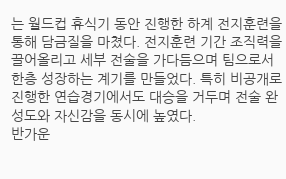는 월드컵 휴식기 동안 진행한 하계 전지훈련을 통해 담금질을 마쳤다. 전지훈련 기간 조직력을 끌어올리고 세부 전술을 가다듬으며 팀으로서 한층 성장하는 계기를 만들었다. 특히 비공개로 진행한 연습경기에서도 대승을 거두며 전술 완성도와 자신감을 동시에 높였다.
반가운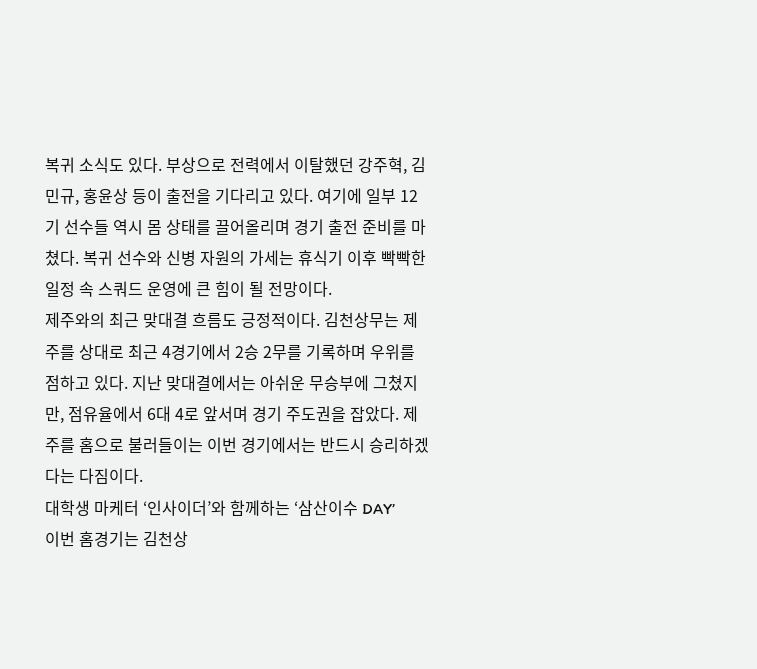복귀 소식도 있다. 부상으로 전력에서 이탈했던 강주혁, 김민규, 홍윤상 등이 출전을 기다리고 있다. 여기에 일부 12기 선수들 역시 몸 상태를 끌어올리며 경기 출전 준비를 마쳤다. 복귀 선수와 신병 자원의 가세는 휴식기 이후 빡빡한 일정 속 스쿼드 운영에 큰 힘이 될 전망이다.
제주와의 최근 맞대결 흐름도 긍정적이다. 김천상무는 제주를 상대로 최근 4경기에서 2승 2무를 기록하며 우위를 점하고 있다. 지난 맞대결에서는 아쉬운 무승부에 그쳤지만, 점유율에서 6대 4로 앞서며 경기 주도권을 잡았다. 제주를 홈으로 불러들이는 이번 경기에서는 반드시 승리하겠다는 다짐이다.
대학생 마케터 ‘인사이더’와 함께하는 ‘삼산이수 DAY’
이번 홈경기는 김천상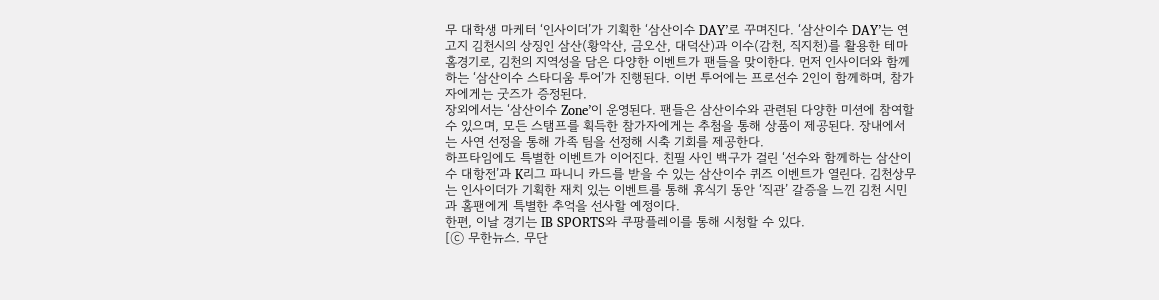무 대학생 마케터 ‘인사이더’가 기획한 ‘삼산이수 DAY’로 꾸며진다. ‘삼산이수 DAY’는 연고지 김천시의 상징인 삼산(황악산, 금오산, 대덕산)과 이수(감천, 직지천)를 활용한 테마 홈경기로, 김천의 지역성을 담은 다양한 이벤트가 팬들을 맞이한다. 먼저 인사이더와 함께하는 ‘삼산이수 스타디움 투어’가 진행된다. 이번 투어에는 프로선수 2인이 함께하며, 참가자에게는 굿즈가 증정된다.
장외에서는 ‘삼산이수 Zone’이 운영된다. 팬들은 삼산이수와 관련된 다양한 미션에 참여할 수 있으며, 모든 스탬프를 획득한 참가자에게는 추첨을 통해 상품이 제공된다. 장내에서는 사연 선정을 통해 가족 팀을 선정해 시축 기회를 제공한다.
하프타임에도 특별한 이벤트가 이어진다. 친필 사인 백구가 걸린 ‘선수와 함께하는 삼산이수 대항전’과 K리그 파니니 카드를 받을 수 있는 삼산이수 퀴즈 이벤트가 열린다. 김천상무는 인사이더가 기획한 재치 있는 이벤트를 통해 휴식기 동안 ‘직관’ 갈증을 느낀 김천 시민과 홈팬에게 특별한 추억을 선사할 예정이다.
한편, 이날 경기는 IB SPORTS와 쿠팡플레이를 통해 시청할 수 있다.
[ⓒ 무한뉴스. 무단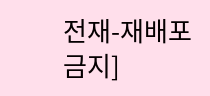전재-재배포 금지]